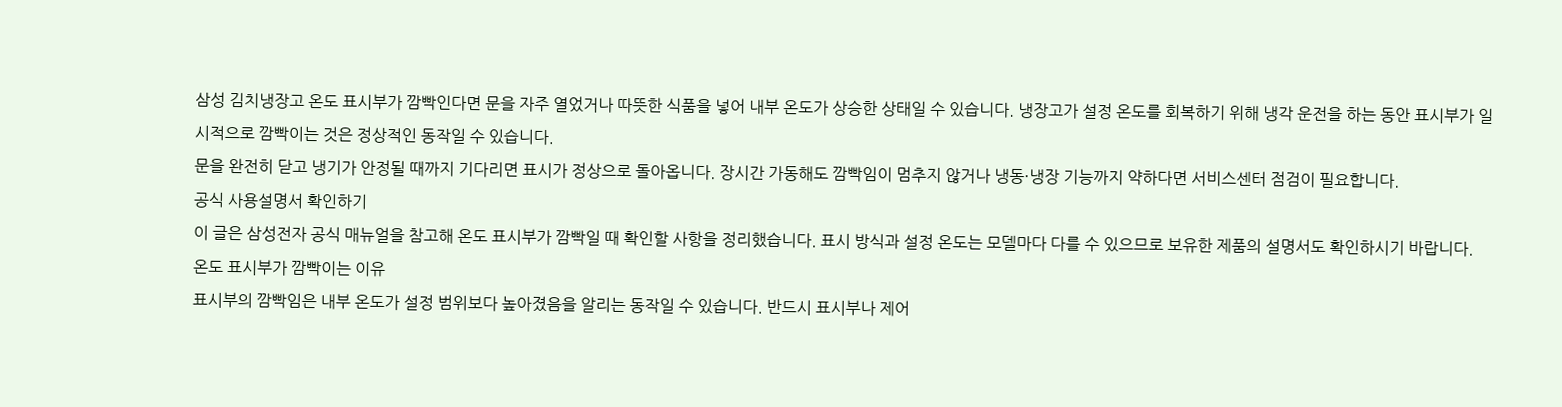삼성 김치냉장고 온도 표시부가 깜빡인다면 문을 자주 열었거나 따뜻한 식품을 넣어 내부 온도가 상승한 상태일 수 있습니다. 냉장고가 설정 온도를 회복하기 위해 냉각 운전을 하는 동안 표시부가 일시적으로 깜빡이는 것은 정상적인 동작일 수 있습니다.
문을 완전히 닫고 냉기가 안정될 때까지 기다리면 표시가 정상으로 돌아옵니다. 장시간 가동해도 깜빡임이 멈추지 않거나 냉동·냉장 기능까지 약하다면 서비스센터 점검이 필요합니다.
공식 사용설명서 확인하기
이 글은 삼성전자 공식 매뉴얼을 참고해 온도 표시부가 깜빡일 때 확인할 사항을 정리했습니다. 표시 방식과 설정 온도는 모델마다 다를 수 있으므로 보유한 제품의 설명서도 확인하시기 바랍니다.
온도 표시부가 깜빡이는 이유
표시부의 깜빡임은 내부 온도가 설정 범위보다 높아졌음을 알리는 동작일 수 있습니다. 반드시 표시부나 제어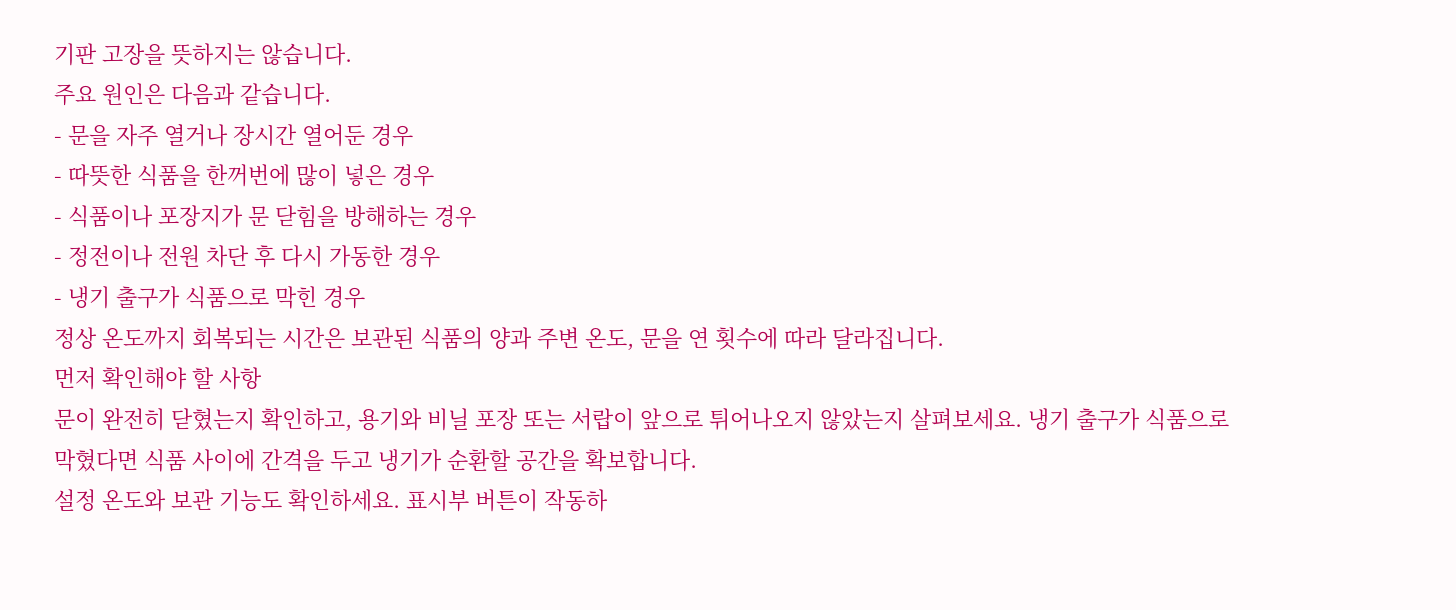기판 고장을 뜻하지는 않습니다.
주요 원인은 다음과 같습니다.
- 문을 자주 열거나 장시간 열어둔 경우
- 따뜻한 식품을 한꺼번에 많이 넣은 경우
- 식품이나 포장지가 문 닫힘을 방해하는 경우
- 정전이나 전원 차단 후 다시 가동한 경우
- 냉기 출구가 식품으로 막힌 경우
정상 온도까지 회복되는 시간은 보관된 식품의 양과 주변 온도, 문을 연 횟수에 따라 달라집니다.
먼저 확인해야 할 사항
문이 완전히 닫혔는지 확인하고, 용기와 비닐 포장 또는 서랍이 앞으로 튀어나오지 않았는지 살펴보세요. 냉기 출구가 식품으로 막혔다면 식품 사이에 간격을 두고 냉기가 순환할 공간을 확보합니다.
설정 온도와 보관 기능도 확인하세요. 표시부 버튼이 작동하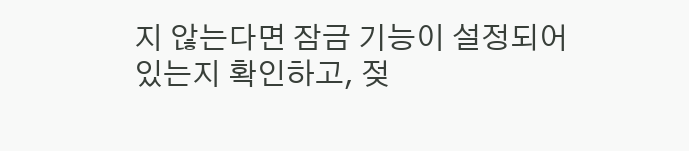지 않는다면 잠금 기능이 설정되어 있는지 확인하고, 젖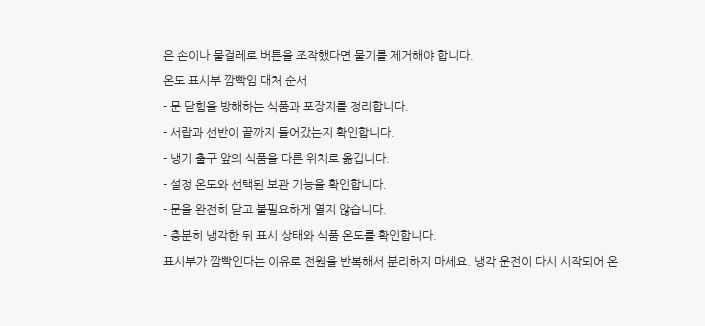은 손이나 물걸레로 버튼을 조작했다면 물기를 제거해야 합니다.
온도 표시부 깜빡임 대처 순서
- 문 닫힘을 방해하는 식품과 포장지를 정리합니다.
- 서랍과 선반이 끝까지 들어갔는지 확인합니다.
- 냉기 출구 앞의 식품을 다른 위치로 옮깁니다.
- 설정 온도와 선택된 보관 기능을 확인합니다.
- 문을 완전히 닫고 불필요하게 열지 않습니다.
- 충분히 냉각한 뒤 표시 상태와 식품 온도를 확인합니다.
표시부가 깜빡인다는 이유로 전원을 반복해서 분리하지 마세요. 냉각 운전이 다시 시작되어 온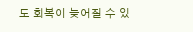도 회복이 늦어질 수 있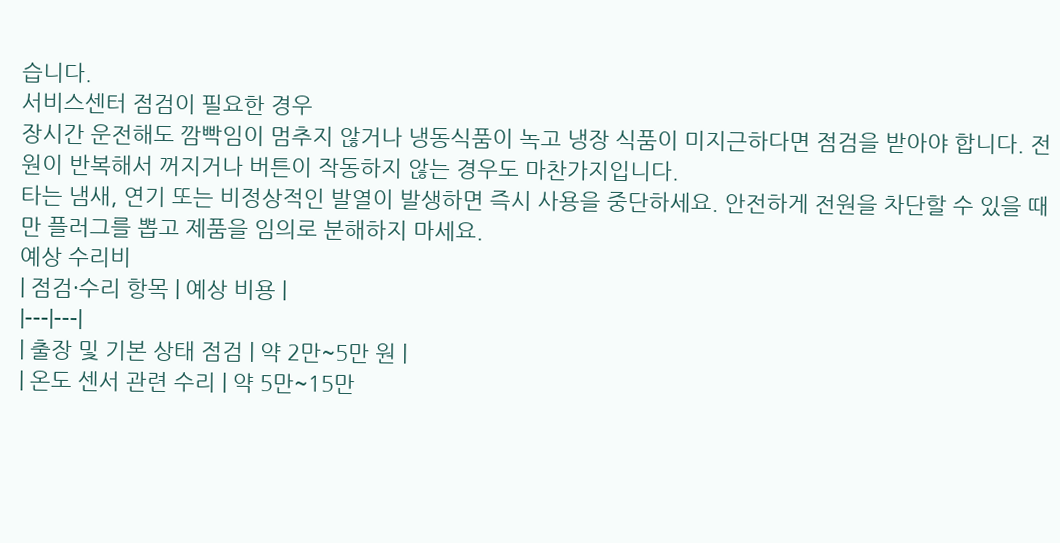습니다.
서비스센터 점검이 필요한 경우
장시간 운전해도 깜빡임이 멈추지 않거나 냉동식품이 녹고 냉장 식품이 미지근하다면 점검을 받아야 합니다. 전원이 반복해서 꺼지거나 버튼이 작동하지 않는 경우도 마찬가지입니다.
타는 냄새, 연기 또는 비정상적인 발열이 발생하면 즉시 사용을 중단하세요. 안전하게 전원을 차단할 수 있을 때만 플러그를 뽑고 제품을 임의로 분해하지 마세요.
예상 수리비
| 점검·수리 항목 | 예상 비용 |
|---|---|
| 출장 및 기본 상태 점검 | 약 2만~5만 원 |
| 온도 센서 관련 수리 | 약 5만~15만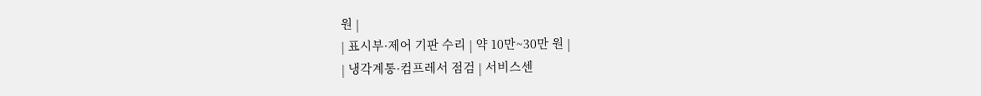원 |
| 표시부·제어 기판 수리 | 약 10만~30만 원 |
| 냉각계통·컴프레서 점검 | 서비스센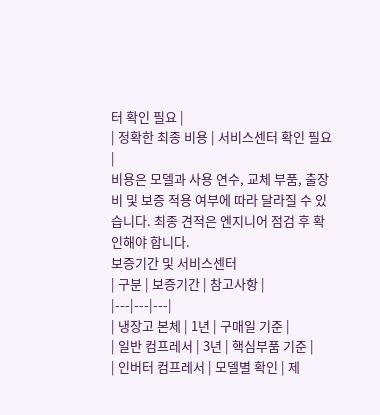터 확인 필요 |
| 정확한 최종 비용 | 서비스센터 확인 필요 |
비용은 모델과 사용 연수, 교체 부품, 출장비 및 보증 적용 여부에 따라 달라질 수 있습니다. 최종 견적은 엔지니어 점검 후 확인해야 합니다.
보증기간 및 서비스센터
| 구분 | 보증기간 | 참고사항 |
|---|---|---|
| 냉장고 본체 | 1년 | 구매일 기준 |
| 일반 컴프레서 | 3년 | 핵심부품 기준 |
| 인버터 컴프레서 | 모델별 확인 | 제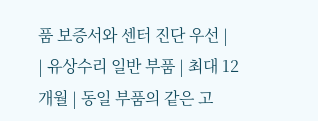품 보증서와 센터 진단 우선 |
| 유상수리 일반 부품 | 최대 12개월 | 동일 부품의 같은 고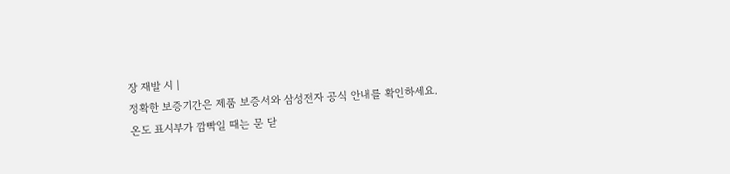장 재발 시 |
정확한 보증기간은 제품 보증서와 삼성전자 공식 안내를 확인하세요.
온도 표시부가 깜빡일 때는 문 닫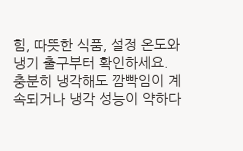힘, 따뜻한 식품, 설정 온도와 냉기 출구부터 확인하세요. 충분히 냉각해도 깜빡임이 계속되거나 냉각 성능이 약하다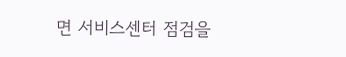면 서비스센터 점검을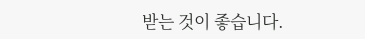받는 것이 좋습니다.